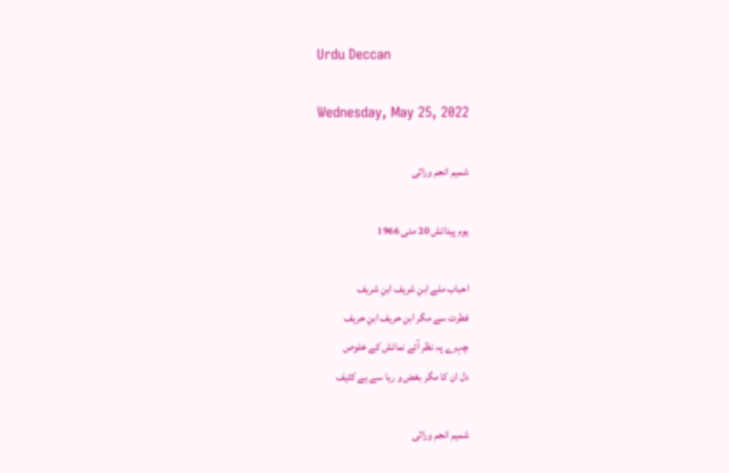Urdu Deccan

Wednesday, May 25, 2022

شمیم انجم وراثی

یوم پیدائش 20 مئی 1966

احباب ملے ابنِ شریف ابنِ شریف
فطرت سے مگر ابنِ حریف ابنِ حریف
چہرے پہ نظر آئے نمائش کے خلوص
دل ان کا مگر بغض و ریا سے ہے کثیف

شمیم انجم وراثی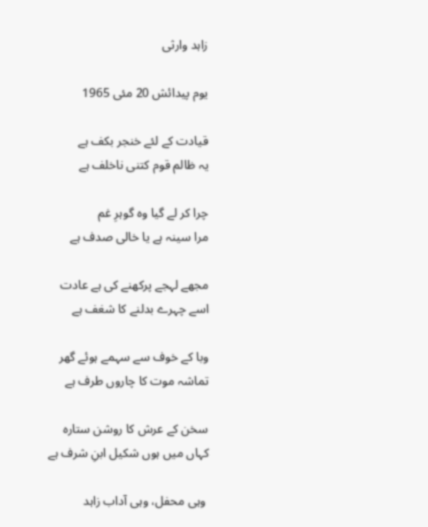زاہد وارثی

یوم پیدائش 20 مئی 1965

قیادت کے لئے خنجر بکف ہے
یہ ظالم قوم کتنی ناخلف ہے

چرا کر لے گیا وہ گوہرِ غم
مرا سینہ ہے یا خالی صدف ہے

مجھے لہجے پرکھنے کی ہے عادت
اسے چہرے بدلنے کا شغف ہے

وبا کے خوف سے سہمے ہوئے گھر
تماشہ موت کا چاروں طرف ہے

سخن کے عرش کا روشن ستارہ
کہاں میں ہوں شکیل ابنِ شرف ہے

 وہی محفل، وہی آداب زاہد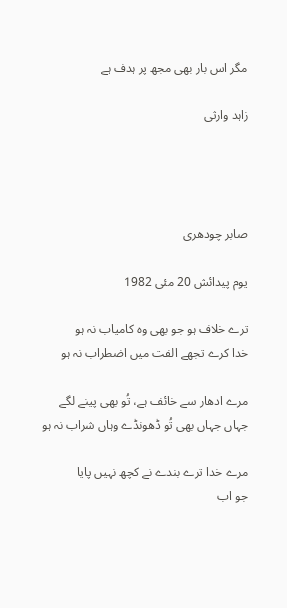مگر اس بار بھی مجھ پر ہدف ہے

زاہد وارثی




صابر چودھری

یوم پیدائش 20 مئی 1982

ترے خلاف ہو جو بھی وہ کامیاب نہ ہو
خدا کرے تجھے الفت میں اضطراب نہ ہو

مرے ادھار سے خائف ہے، تُو بھی پینے لگے
جہاں جہاں بھی تُو ڈھونڈے وہاں شراب نہ ہو

مرے خدا ترے بندے نے کچھ نہیں پایا
جو اب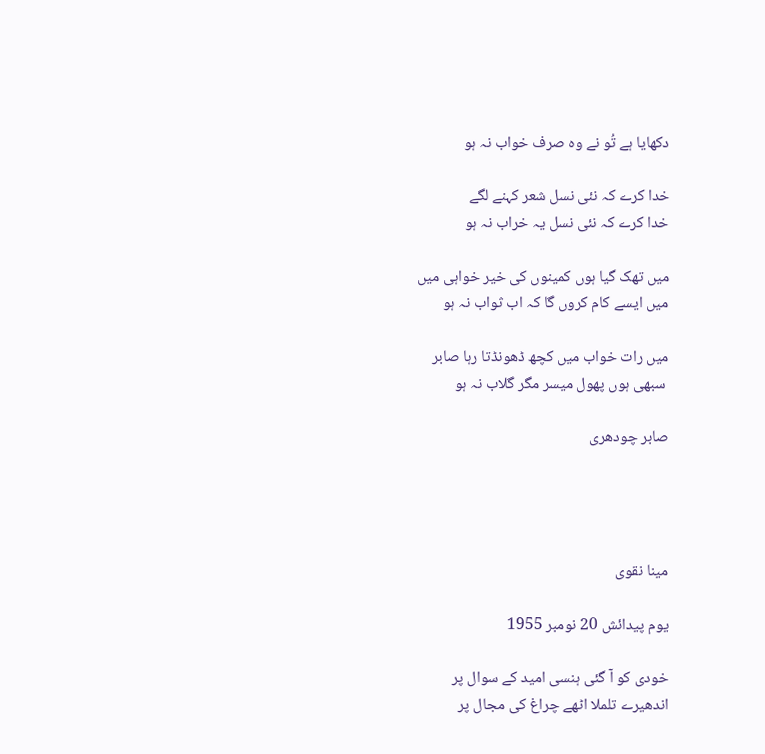دکھایا ہے تُو نے وہ صرف خواب نہ ہو

خدا کرے کہ نئی نسل شعر کہنے لگے
خدا کرے کہ نئی نسل یہ خراب نہ ہو

میں تھک گیا ہوں کمینوں کی خیر خواہی میں
میں ایسے کام کروں گا کہ اب ثواب نہ ہو

میں رات خواب میں کچھ ڈھونڈتا رہا صابر
 سبھی ہوں پھول میسر مگر گلاب نہ ہو

صابر چودھری




مینا نقوی

یوم پیدائش 20 نومبر 1955

خودی کو آ گئی ہنسی امید کے سوال پر
اندھیرے تلملا اٹھے چراغ کی مجال پر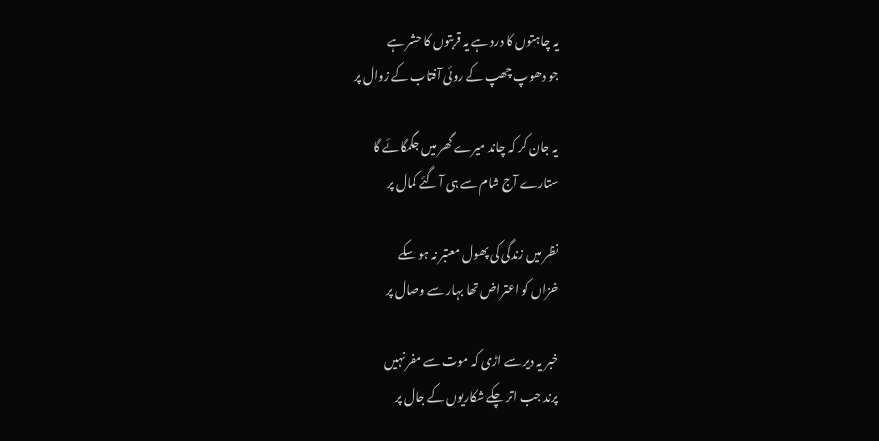یہ چاہتوں کا درد ہے یہ قربتوں کا حشر ہے
جو دھوپ چھپ کے روئی آفتاب کے زوال پر

یہ جان کر کہ چاند میرے گھر میں جگمگائے گا
ستارے آج شام سے ہی آ گئے کمال پر

نظر میں زندگی کی پھول معتبر نہ ہو سکے
خزاں کو اعتراض تھا بہار سے وصال پر

خبر یہ دیر سے اڑی کہ موت سے مفر نہیں
پرند جب اتر چکے شکاریوں کے جال پر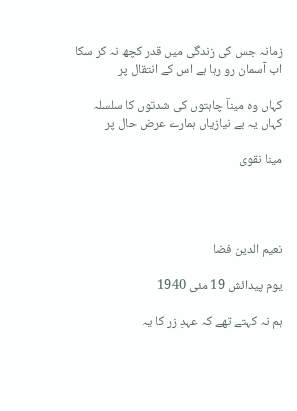زمانہ جس کی زندگی میں قدر کچھ نہ کر سکا
اب آسمان رو رہا ہے اس کے انتقال پر

کہاں وہ میناؔ چاہتوں کی شدتوں کا سلسلہ
کہاں یہ بے نیازیاں ہمارے عرض حال پر

مینا نقوی




نعیم الدین فضا

یوم پیدائش 19 مئی 1940

ہم نہ کہتے تھے کہ عہدِ زر کا یہ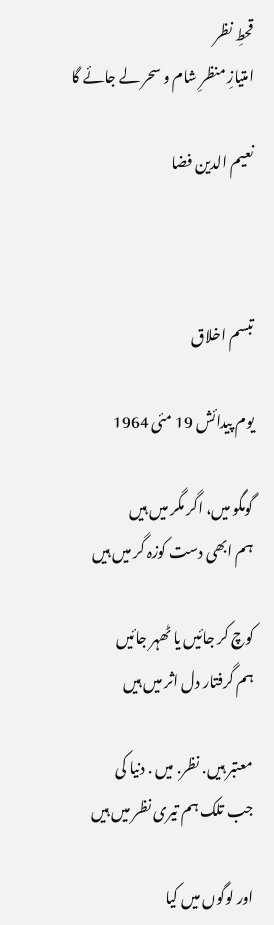قحطِ نظر
امتیازِ منظرِ شام و سحر لے جائے گا

نعیم الدین فضا



تبسم اخلاق

یوم پیدائش 19 مئی 1964

گومگو میں، اگر مگر میں ہیں
ہم ابھی دست کوزہ گر میں ہیں

کوچ کر جائیں یا ٹھہر جائیں
ہم گرفتار دل اثر میں ہیں

معتبر ہیں. نظر. میں . دنیا کی
جب تلک ہم تیری نظر میں ہیں

اور لوگوں میں کیا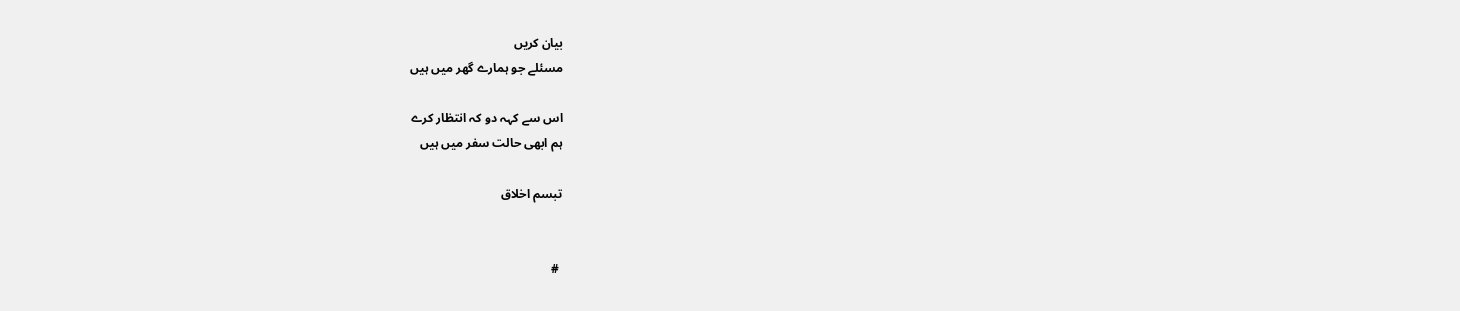بیان کریں
مسئلے جو ہمارے گھر میں ہیں

اس سے کہہ دو کہ انتظار کرے
ہم ابھی حالت سفر میں ہیں

تبسم اخلاق


 #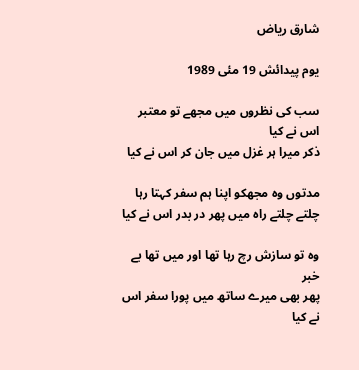شارق ریاض

یوم پیدائش 19 مئی 1989

سب کی نظروں میں مجھے تو معتبر اس نے کیا
ذکر میرا ہر غزل میں جان کر اس نے کیا

مدتوں وہ مجھکو اپنا ہم سفر کہتا رہا
چلتے چلتے راہ میں پھر در بدر اس نے کیا

وہ تو سازش رچ رہا تھا اور میں تھا بے خبر
پھر بھی میرے ساتھ میں پورا سفر اس نے کیا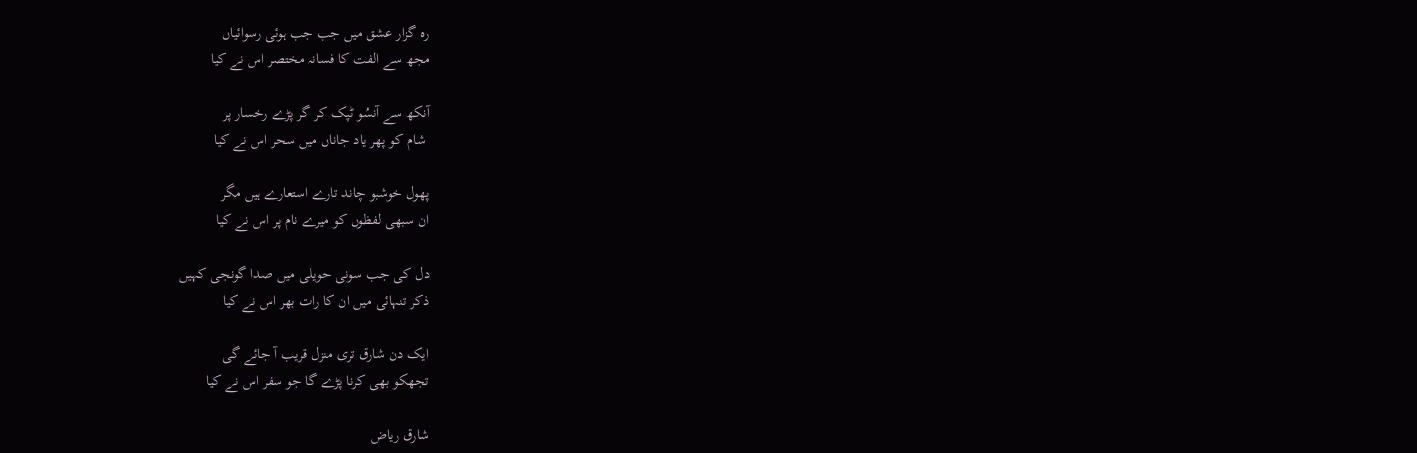رہ گزار عشق میں جب جب ہوئی رسوائیاں
مجھ سے الفت کا فسانہ مختصر اس نے کیا

آنکھ سے آنسُو ٹپک کر گر پڑے رخسار پر
 شام کو پھر یاد جاناں میں سحر اس نے کیا

پھول خوشبو چاند تارے استعارے ہیں مگر
ان سبھی لفظوں کو میرے نام پر اس نے کیا

دل کی جب سونی حویلی میں صدا گونجی کہیں
ذکر تنہائی میں ان کا رات بھر اس نے کیا

ایک دن شارق تری منزل قریب آ جائے گی
تجھکو بھی کرنا پڑے گا جو سفر اس نے کیا

شارق ریاض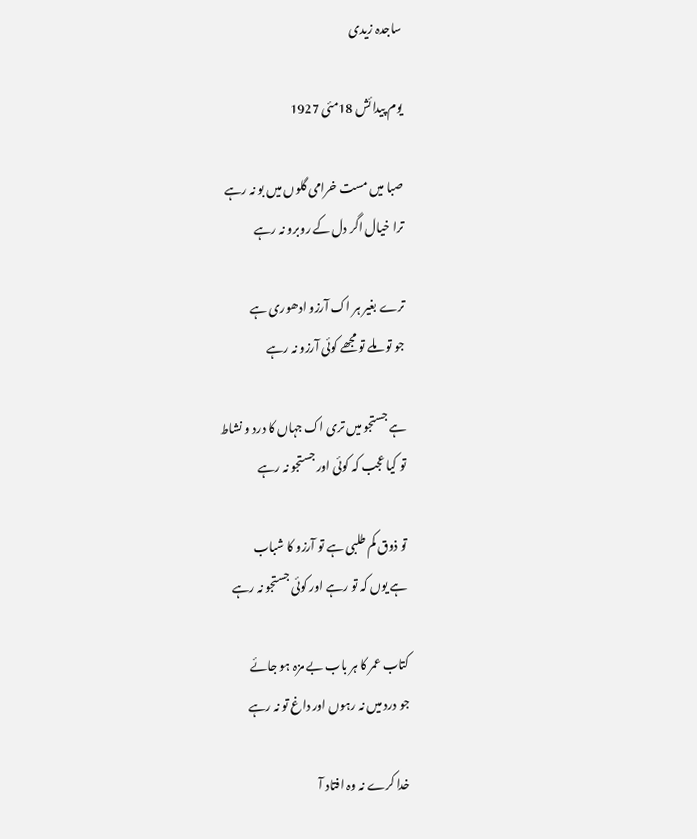ساجدہ زیدی

یوم پیدائش 18مئی 1927

صبا میں مست خرامی گلوں میں بو نہ رہے
ترا خیال اگر دل کے روبرو نہ رہے

ترے بغیر ہر اک آرزو ادھوری ہے
جو تو ملے تو مجھے کوئی آرزو نہ رہے

ہے جستجو میں تری اک جہاں کا درد و نشاط
تو کیا عجب کہ کوئی اور جستجو نہ رہے

تو ذوق کم طلبی ہے تو آرزو کا شباب
ہے یوں کہ تو رہے اور کوئی جستجو نہ رہے

کتاب عمر کا ہر باب بے مزہ ہو جائے
جو درد میں نہ رہوں اور داغ تو نہ رہے

خدا کرے نہ وہ افتاد آ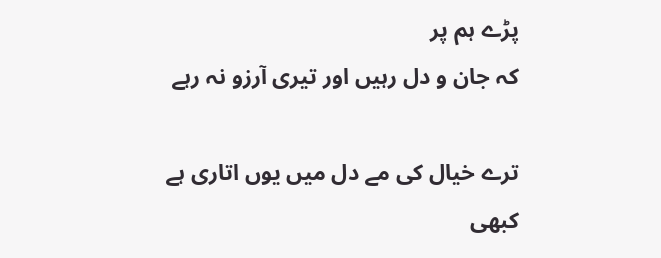پڑے ہم پر
کہ جان و دل رہیں اور تیری آرزو نہ رہے

ترے خیال کی مے دل میں یوں اتاری ہے
کبھی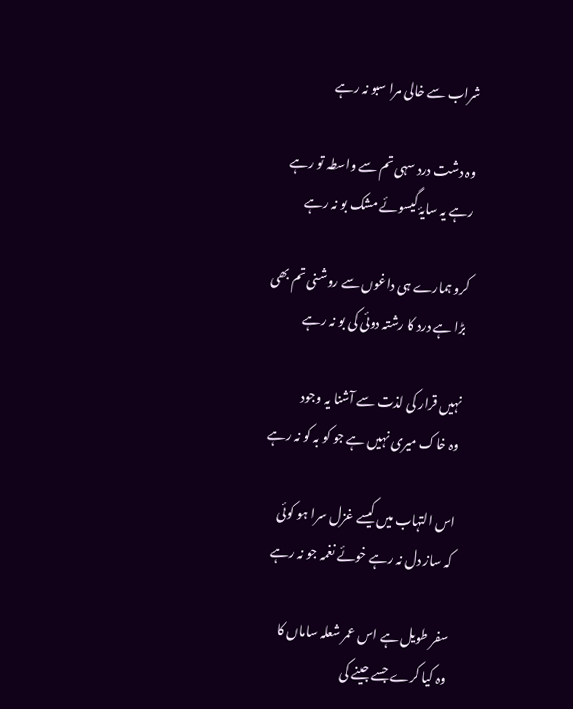شراب سے خالی مرا سبو نہ رہے

وہ دشت درد سہی تم سے واسطہ تو رہے
رہے یہ سایۂ گیسوئے مشک بو نہ رہے

کرو ہمارے ہی داغوں سے روشنی تم بھی
بڑا ہے درد کا رشتہ دوئی کی بو نہ رہے

نہیں قرار کی لذت سے آشنا یہ وجود
وہ خاک میری نہیں ہے جو کو بہ کو نہ رہے

اس التہاب میں کیسے غزل سرا ہو کوئی
کہ ساز دل نہ رہے خوئے نغمہ جو نہ رہے

سفر طویل ہے اس عمر شعلہ ساماں کا
وہ کیا کرے جسے جینے کی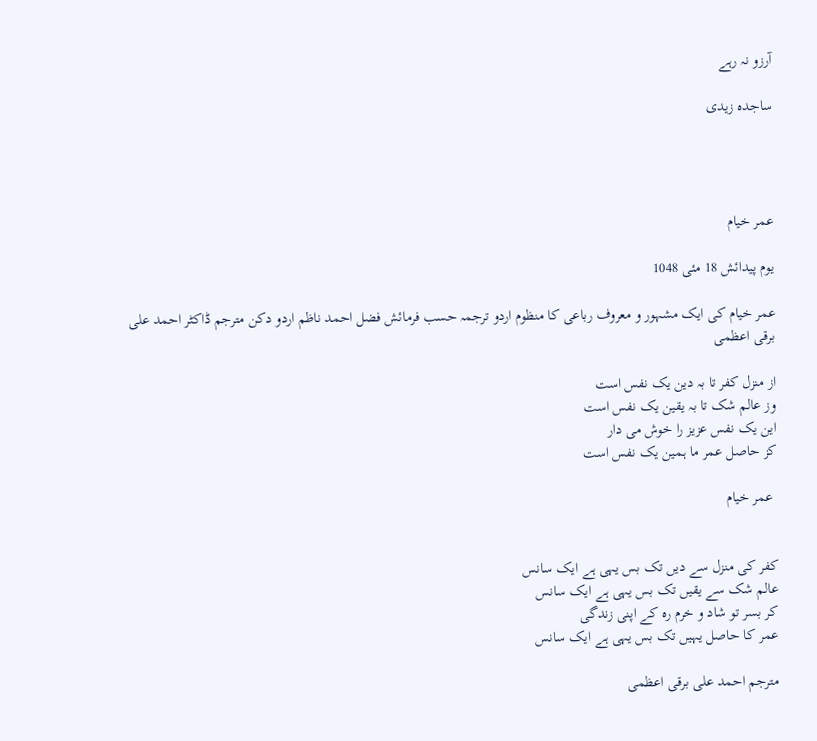آرزو نہ رہے

ساجدہ زیدی




عمر خیام

یوم پیدائش 18 مئی 1048

عمر خیام کی ایک مشہور و معروف رباعی کا منظوم اردو ترجمہ حسب فرمائش فضل احمد ناظم اردو دکن مترجم ڈاکٹر احمد علی برقی اعظمی

از منزل کفر تا بہ دین یک نفس است
وز عالم شک تا بہ یقین یک نفس است
این یک نفس عزیز را خوش می دار
کز حاصل عمر ما ہمین یک نفس است

 عمر خیام


کفر کی منزل سے دیں تک بس یہی ہے ایک سانس
عالم شک سے یقیں تک بس یہی ہے ایک سانس
کر بسر تو شاد و خرم رہ کے اپنی زندگی
عمر کا حاصل یہیں تک بس یہی ہے ایک سانس

مترجم احمد علی برقی اعظمی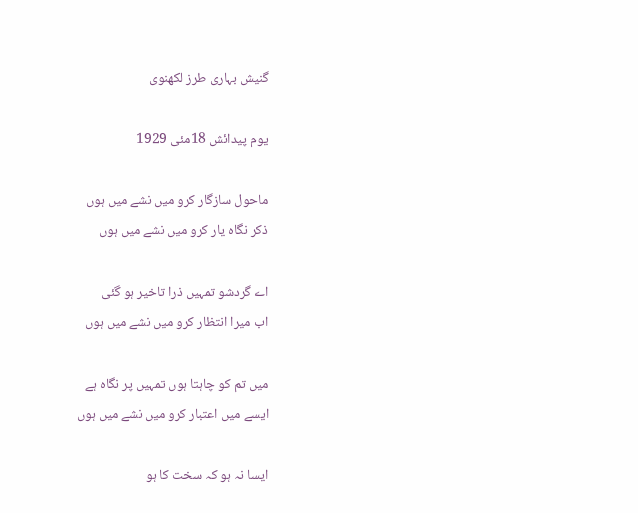گنیش بہاری طرز لکھنوی

یوم پیدائش 18مئی 1929

ماحول سازگار کرو میں نشے میں ہوں
ذکر نگاہ یار کرو میں نشے میں ہوں

اے گردشو تمہیں ذرا تاخیر ہو گئی
اب میرا انتظار کرو میں نشے میں ہوں

میں تم کو چاہتا ہوں تمہیں پر نگاہ ہے
ایسے میں اعتبار کرو میں نشے میں ہوں

ایسا نہ ہو کہ سخت کا ہو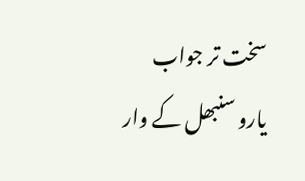سخت تر جواب
یارو سنبھل کے وار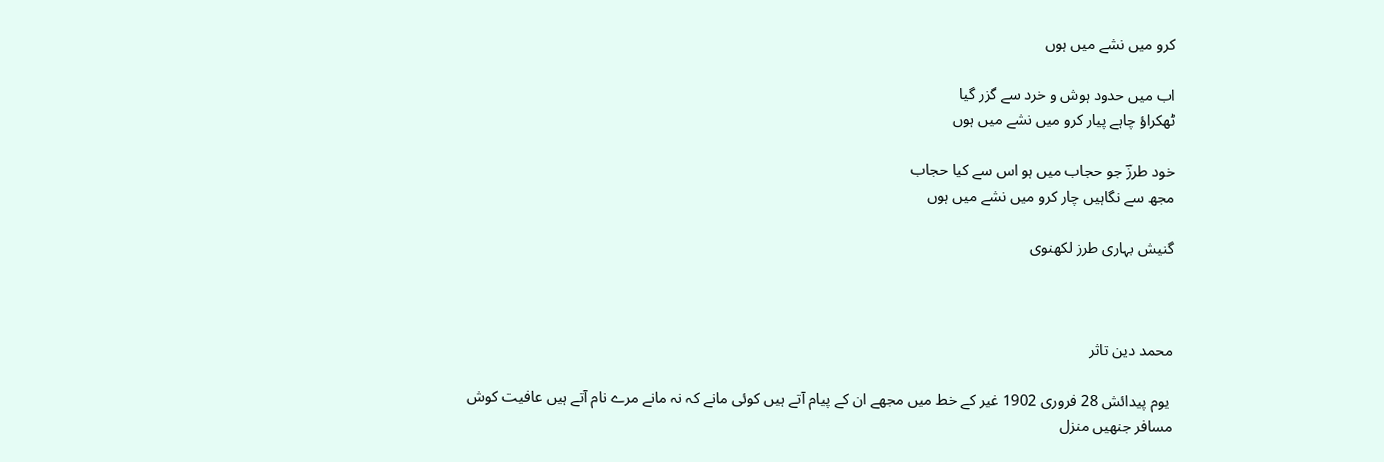کرو میں نشے میں ہوں

اب میں حدود ہوش و خرد سے گزر گیا
ٹھکراؤ چاہے پیار کرو میں نشے میں ہوں

خود طرزؔ جو حجاب میں ہو اس سے کیا حجاب
مجھ سے نگاہیں چار کرو میں نشے میں ہوں

گنیش بہاری طرز لکھنوی



محمد دین تاثر

 یوم پیدائش 28 فروری 1902 غیر کے خط میں مجھے ان کے پیام آتے ہیں کوئی مانے کہ نہ مانے مرے نام آتے ہیں عافیت کوش مسافر جنھیں منزل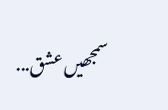سمجھیں عشق...